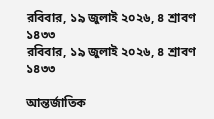রবিবার, ১৯ জুলাই ২০২৬, ৪ শ্রাবণ ১৪৩৩
রবিবার, ১৯ জুলাই ২০২৬, ৪ শ্রাবণ ১৪৩৩

আন্তর্জাতিক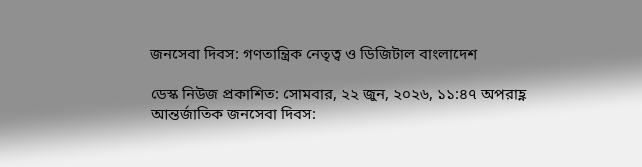জনসেবা দিবস: গণতান্ত্রিক নেতৃত্ব ও ডিজিটাল বাংলাদেশ

ডেস্ক নিউজ প্রকাশিত: সোমবার, ২২ জুন, ২০২৬, ১১:৪৭ অপরাহ্ণ
আন্তর্জাতিক জনসেবা দিবস: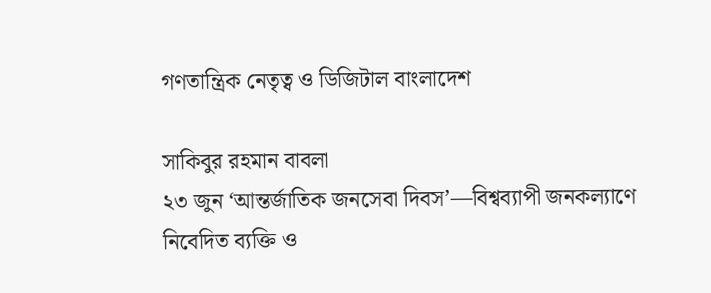গণতান্ত্রিক নেতৃত্ব ও ডিজিটাল বাংলাদেশ

সাকিবুর রহমান বাবলা
২৩ জুন ‘আন্তর্জাতিক জনসেবা দিবস’—বিশ্বব্যাপী জনকল্যাণে নিবেদিত ব্যক্তি ও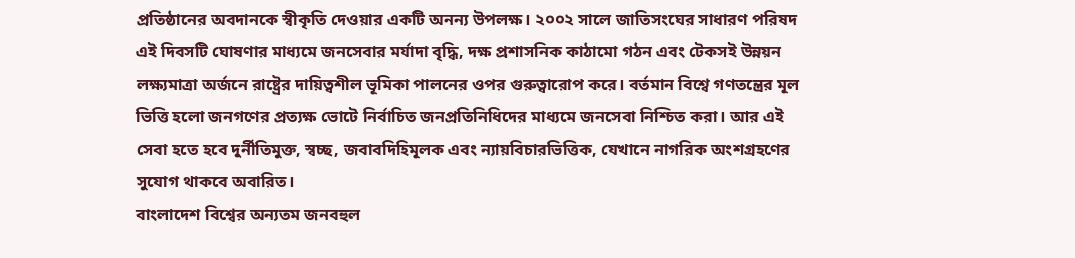প্রতিষ্ঠানের অবদানকে স্বীকৃতি দেওয়ার একটি অনন্য উপলক্ষ। ২০০২ সালে জাতিসংঘের সাধারণ পরিষদ এই দিবসটি ঘোষণার মাধ্যমে জনসেবার মর্যাদা বৃদ্ধি, দক্ষ প্রশাসনিক কাঠামো গঠন এবং টেকসই উন্নয়ন লক্ষ্যমাত্রা অর্জনে রাষ্ট্রের দায়িত্বশীল ভূমিকা পালনের ওপর গুরুত্বারোপ করে। বর্তমান বিশ্বে গণতন্ত্রের মূল ভিত্তি হলো জনগণের প্রত্যক্ষ ভোটে নির্বাচিত জনপ্রতিনিধিদের মাধ্যমে জনসেবা নিশ্চিত করা। আর এই সেবা হতে হবে দুর্নীতিমুক্ত, স্বচ্ছ, জবাবদিহিমূলক এবং ন্যায়বিচারভিত্তিক, যেখানে নাগরিক অংশগ্রহণের সুযোগ থাকবে অবারিত।
বাংলাদেশ বিশ্বের অন্যতম জনবহুল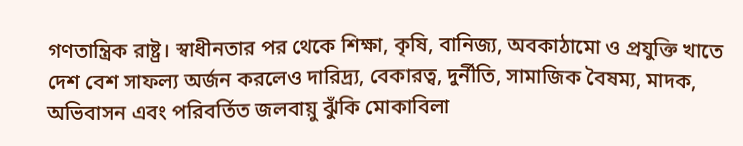গণতান্ত্রিক রাষ্ট্র। স্বাধীনতার পর থেকে শিক্ষা, কৃষি, বানিজ্য, অবকাঠামো ও প্রযুক্তি খাতে দেশ বেশ সাফল্য অর্জন করলেও দারিদ্র্য, বেকারত্ব, দুর্নীতি, সামাজিক বৈষম্য, মাদক, অভিবাসন এবং পরিবর্তিত জলবায়ু ঝুঁকি মোকাবিলা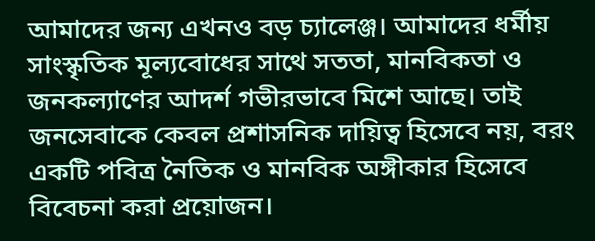আমাদের জন্য এখনও বড় চ্যালেঞ্জ। আমাদের ধর্মীয় সাংস্কৃতিক মূল্যবোধের সাথে সততা, মানবিকতা ও জনকল্যাণের আদর্শ গভীরভাবে মিশে আছে। তাই জনসেবাকে কেবল প্রশাসনিক দায়িত্ব হিসেবে নয়, বরং একটি পবিত্র নৈতিক ও মানবিক অঙ্গীকার হিসেবে বিবেচনা করা প্রয়োজন।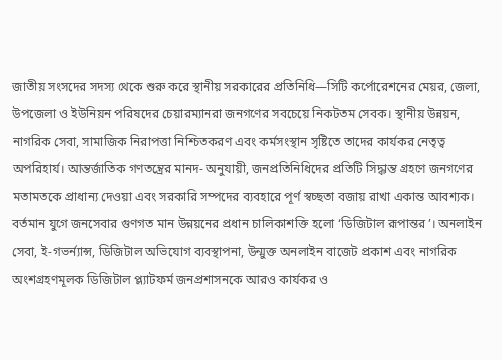জাতীয় সংসদের সদস্য থেকে শুরু করে স্থানীয় সরকারের প্রতিনিধি—সিটি কর্পোরেশনের মেয়র, জেলা, উপজেলা ও ইউনিয়ন পরিষদের চেয়ারম্যানরা জনগণের সবচেয়ে নিকটতম সেবক। স্থানীয় উন্নয়ন, নাগরিক সেবা, সামাজিক নিরাপত্তা নিশ্চিতকরণ এবং কর্মসংস্থান সৃষ্টিতে তাদের কার্যকর নেতৃত্ব অপরিহার্য। আন্তর্জাতিক গণতন্ত্রের মানদ- অনুযায়ী, জনপ্রতিনিধিদের প্রতিটি সিদ্ধান্ত গ্রহণে জনগণের মতামতকে প্রাধান্য দেওয়া এবং সরকারি সম্পদের ব্যবহারে পূর্ণ স্বচ্ছতা বজায় রাখা একান্ত আবশ্যক।
বর্তমান যুগে জনসেবার গুণগত মান উন্নয়নের প্রধান চালিকাশক্তি হলো ‘ডিজিটাল রূপান্তর’। অনলাইন সেবা, ই-গভর্ন্যান্স, ডিজিটাল অভিযোগ ব্যবস্থাপনা, উন্মুক্ত অনলাইন বাজেট প্রকাশ এবং নাগরিক অংশগ্রহণমূলক ডিজিটাল প্ল্যাটফর্ম জনপ্রশাসনকে আরও কার্যকর ও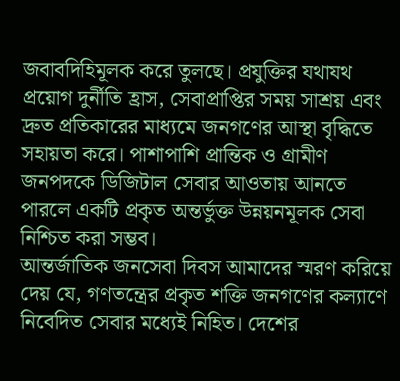জবাবদিহিমূলক করে তুলছে। প্রযুক্তির যথাযথ প্রয়োগ দুর্নীতি হ্রাস, সেবাপ্রাপ্তির সময় সাশ্রয় এবং দ্রুত প্রতিকারের মাধ্যমে জনগণের আস্থা বৃদ্ধিতে সহায়তা করে। পাশাপাশি প্রান্তিক ও গ্রামীণ জনপদকে ডিজিটাল সেবার আওতায় আনতে পারলে একটি প্রকৃত অন্তর্ভুক্ত উন্নয়নমূলক সেবা নিশ্চিত করা সম্ভব।
আন্তর্জাতিক জনসেবা দিবস আমাদের স্মরণ করিয়ে দেয় যে, গণতন্ত্রের প্রকৃত শক্তি জনগণের কল্যাণে নিবেদিত সেবার মধ্যেই নিহিত। দেশের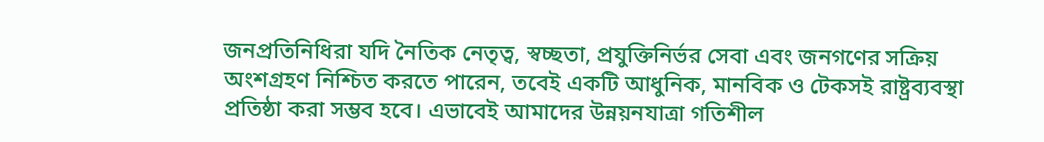জনপ্রতিনিধিরা যদি নৈতিক নেতৃত্ব, স্বচ্ছতা, প্রযুক্তিনির্ভর সেবা এবং জনগণের সক্রিয় অংশগ্রহণ নিশ্চিত করতে পারেন, তবেই একটি আধুনিক, মানবিক ও টেকসই রাষ্ট্রব্যবস্থা প্রতিষ্ঠা করা সম্ভব হবে। এভাবেই আমাদের উন্নয়নযাত্রা গতিশীল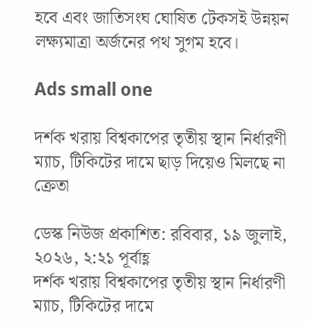হবে এবং জাতিসংঘ ঘোষিত টেকসই উন্নয়ন লক্ষ্যমাত্রা অর্জনের পথ সুগম হবে।

Ads small one

দর্শক খরায় বিশ্বকাপের তৃতীয় স্থান নির্ধারণী ম্যাচ, টিকিটের দামে ছাড় দিয়েও মিলছে না ক্রেতা

ডেস্ক নিউজ প্রকাশিত: রবিবার, ১৯ জুলাই, ২০২৬, ২:২১ পূর্বাহ্ণ
দর্শক খরায় বিশ্বকাপের তৃতীয় স্থান নির্ধারণী ম্যাচ, টিকিটের দামে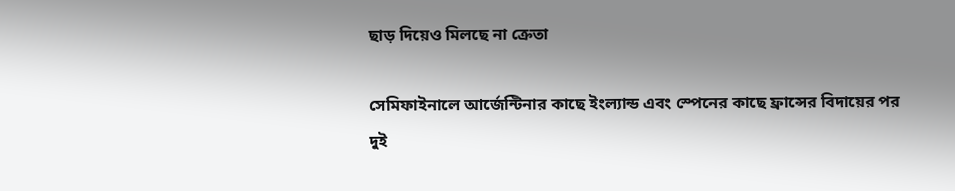ছাড় দিয়েও মিলছে না ক্রেতা

সেমিফাইনালে আর্জেন্টিনার কাছে ইংল্যান্ড এবং স্পেনের কাছে ফ্রান্সের বিদায়ের পর দুই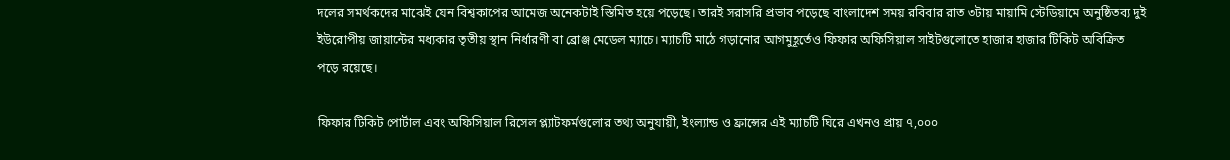দলের সমর্থকদের মাঝেই যেন বিশ্বকাপের আমেজ অনেকটাই স্তিমিত হয়ে পড়েছে। তারই সরাসরি প্রভাব পড়েছে বাংলাদেশ সময় রবিবার রাত ৩টায় মায়ামি স্টেডিয়ামে অনুষ্ঠিতব্য দুই ইউরোপীয় জায়ান্টের মধ্যকার তৃতীয় স্থান নির্ধারণী বা ব্রোঞ্জ মেডেল ম্যাচে। ম্যাচটি মাঠে গড়ানোর আগমুহূর্তেও ফিফার অফিসিয়াল সাইটগুলোতে হাজার হাজার টিকিট অবিক্রিত পড়ে রয়েছে।

ফিফার টিকিট পোর্টাল এবং অফিসিয়াল রিসেল প্ল্যাটফর্মগুলোর তথ্য অনুযায়ী, ইংল্যান্ড ও ফ্রান্সের এই ম্যাচটি ঘিরে এখনও প্রায় ৭,০০০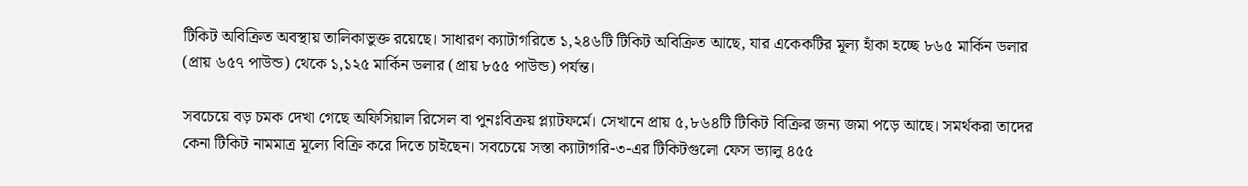টিকিট অবিক্রিত অবস্থায় তালিকাভুক্ত রয়েছে। সাধারণ ক্যাটাগরিতে ১,২৪৬টি টিকিট অবিক্রিত আছে, যার একেকটির মূল্য হাঁকা হচ্ছে ৮৬৫ মার্কিন ডলার (প্রায় ৬৫৭ পাউন্ড) থেকে ১,১২৫ মার্কিন ডলার (প্রায় ৮৫৫ পাউন্ড) পর্যন্ত।

সবচেয়ে বড় চমক দেখা গেছে অফিসিয়াল রিসেল বা পুনঃবিক্রয় প্ল্যাটফর্মে। সেখানে প্রায় ৫,৮৬৪টি টিকিট বিক্রির জন্য জমা পড়ে আছে। সমর্থকরা তাদের কেনা টিকিট নামমাত্র মূল্যে বিক্রি করে দিতে চাইছেন। সবচেয়ে সস্তা ক্যাটাগরি-৩-এর টিকিটগুলো ফেস ভ্যালু ৪৫৫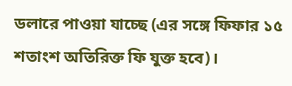ডলারে পাওয়া যাচ্ছে (এর সঙ্গে ফিফার ১৫ শতাংশ অতিরিক্ত ফি যুক্ত হবে)।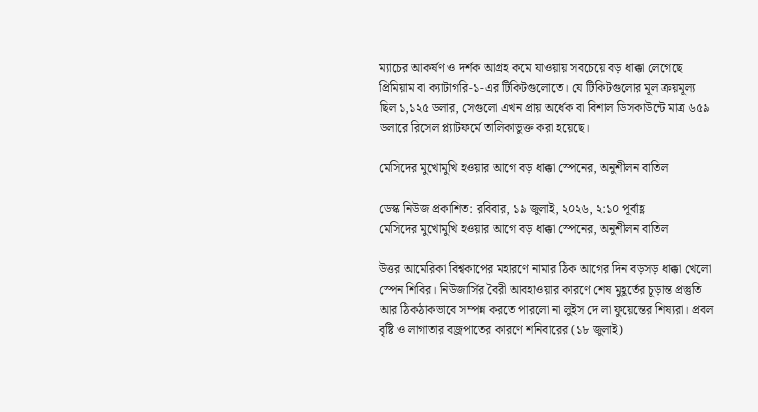ম্যাচের আকর্ষণ ও দর্শক আগ্রহ কমে যাওয়ায় সবচেয়ে বড় ধাক্কা লেগেছে প্রিমিয়াম বা ক্যাটাগরি-১-এর টিকিটগুলোতে। যে টিকিটগুলোর মূল ক্রয়মূল্য ছিল ১,১২৫ ডলার, সেগুলো এখন প্রায় অর্ধেক বা বিশাল ডিসকাউন্টে মাত্র ৬৫৯ ডলারে রিসেল প্ল্যাটফর্মে তালিকাভুক্ত করা হয়েছে।

মেসিদের মুখোমুখি হওয়ার আগে বড় ধাক্কা স্পেনের, অনুশীলন বাতিল

ডেস্ক নিউজ প্রকাশিত: রবিবার, ১৯ জুলাই, ২০২৬, ২:১০ পূর্বাহ্ণ
মেসিদের মুখোমুখি হওয়ার আগে বড় ধাক্কা স্পেনের, অনুশীলন বাতিল

উত্তর আমেরিকা বিশ্বকাপের মহারণে নামার ঠিক আগের দিন বড়সড় ধাক্কা খেলো স্পেন শিবির। নিউজার্সির বৈরী আবহাওয়ার কারণে শেষ মুহূর্তের চূড়ান্ত প্রস্তুতি আর ঠিকঠাকভাবে সম্পন্ন করতে পারলো না লুইস দে লা ফুয়েন্তের শিষ্যরা। প্রবল বৃষ্টি ও লাগাতার বজ্রপাতের কারণে শনিবারের (১৮ জুলাই)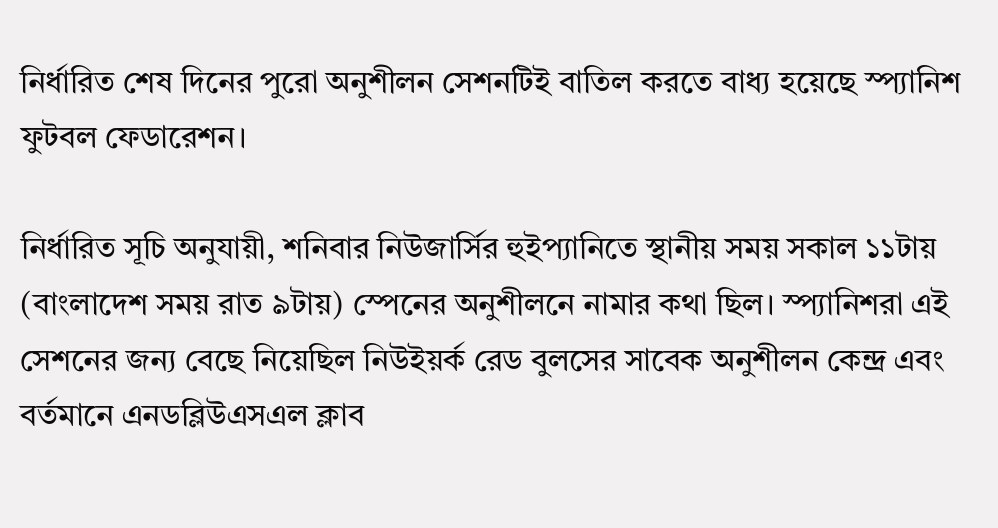নির্ধারিত শেষ দিনের পুরো অনুশীলন সেশনটিই বাতিল করতে বাধ্য হয়েছে স্প্যানিশ ফুটবল ফেডারেশন।

নির্ধারিত সূচি অনুযায়ী, শনিবার নিউজার্সির হুইপ্যানিতে স্থানীয় সময় সকাল ১১টায় (বাংলাদেশ সময় রাত ৯টায়) স্পেনের অনুশীলনে নামার কথা ছিল। স্প্যানিশরা এই সেশনের জন্য বেছে নিয়েছিল নিউইয়র্ক রেড বুলসের সাবেক অনুশীলন কেন্দ্র এবং বর্তমানে এনডব্লিউএসএল ক্লাব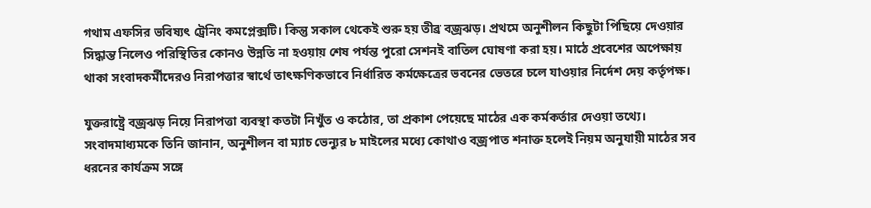গথাম এফসির ভবিষ্যৎ ট্রেনিং কমপ্লেক্সটি। কিন্তু সকাল থেকেই শুরু হয় তীব্র বজ্রঝড়। প্রথমে অনুশীলন কিছুটা পিছিয়ে দেওয়ার সিদ্ধান্ত নিলেও পরিস্থিতির কোনও উন্নতি না হওয়ায় শেষ পর্যন্ত পুরো সেশনই বাতিল ঘোষণা করা হয়। মাঠে প্রবেশের অপেক্ষায় থাকা সংবাদকর্মীদেরও নিরাপত্তার স্বার্থে তাৎক্ষণিকভাবে নির্ধারিত কর্মক্ষেত্রের ভবনের ভেতরে চলে যাওয়ার নির্দেশ দেয় কর্তৃপক্ষ।

যুক্তরাষ্ট্রে বজ্রঝড় নিয়ে নিরাপত্তা ব্যবস্থা কতটা নিখুঁত ও কঠোর, তা প্রকাশ পেয়েছে মাঠের এক কর্মকর্তার দেওয়া তথ্যে। সংবাদমাধ্যমকে তিনি জানান, অনুশীলন বা ম্যাচ ভেন্যুর ৮ মাইলের মধ্যে কোথাও বজ্রপাত শনাক্ত হলেই নিয়ম অনুযায়ী মাঠের সব ধরনের কার্যক্রম সঙ্গে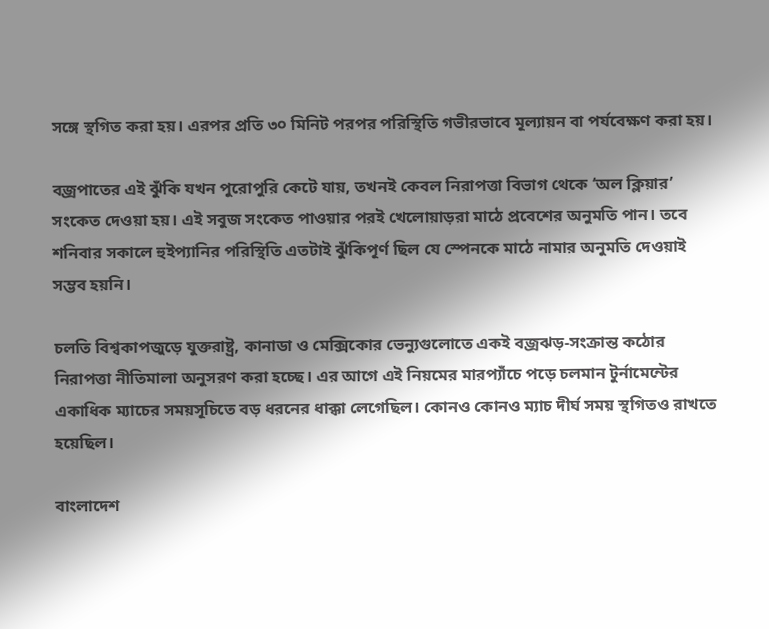সঙ্গে স্থগিত করা হয়। এরপর প্রতি ৩০ মিনিট পরপর পরিস্থিতি গভীরভাবে মূল্যায়ন বা পর্যবেক্ষণ করা হয়।

বজ্রপাতের এই ঝুঁকি যখন পুরোপুরি কেটে যায়, তখনই কেবল নিরাপত্তা বিভাগ থেকে ‘অল ক্লিয়ার’ সংকেত দেওয়া হয়। এই সবুজ সংকেত পাওয়ার পরই খেলোয়াড়রা মাঠে প্রবেশের অনুমতি পান। তবে শনিবার সকালে হুইপ্যানির পরিস্থিতি এতটাই ঝুঁকিপূর্ণ ছিল যে স্পেনকে মাঠে নামার অনুমতি দেওয়াই সম্ভব হয়নি।

চলতি বিশ্বকাপজুড়ে যুক্তরাষ্ট্র, কানাডা ও মেক্সিকোর ভেন্যুগুলোতে একই বজ্রঝড়-সংক্রান্ত কঠোর নিরাপত্তা নীতিমালা অনুসরণ করা হচ্ছে। এর আগে এই নিয়মের মারপ্যাঁচে পড়ে চলমান টুর্নামেন্টের একাধিক ম্যাচের সময়সূচিতে বড় ধরনের ধাক্কা লেগেছিল। কোনও কোনও ম্যাচ দীর্ঘ সময় স্থগিতও রাখতে হয়েছিল।

বাংলাদেশ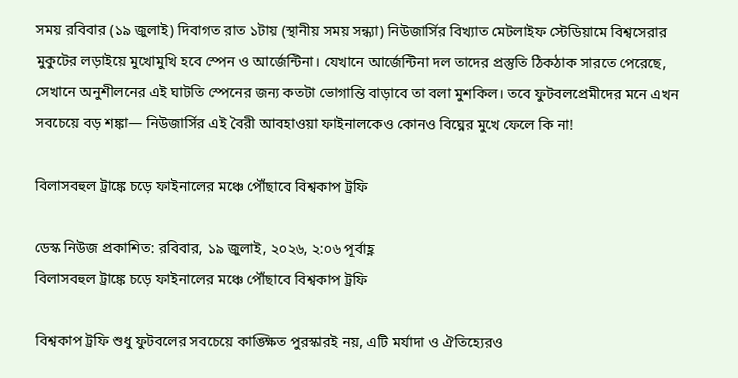সময় রবিবার (১৯ জুলাই) দিবাগত রাত ১টায় (স্থানীয় সময় সন্ধ্যা) নিউজার্সির বিখ্যাত মেটলাইফ স্টেডিয়ামে বিশ্বসেরার মুকুটের লড়াইয়ে মুখোমুখি হবে স্পেন ও আর্জেন্টিনা। যেখানে আর্জেন্টিনা দল তাদের প্রস্তুতি ঠিকঠাক সারতে পেরেছে, সেখানে অনুশীলনের এই ঘাটতি স্পেনের জন্য কতটা ভোগান্তি বাড়াবে তা বলা মুশকিল। তবে ফুটবলপ্রেমীদের মনে এখন সবচেয়ে বড় শঙ্কা— নিউজার্সির এই বৈরী আবহাওয়া ফাইনালকেও কোনও বিঘ্নের মুখে ফেলে কি না!

বিলাসবহুল ট্রাঙ্কে চড়ে ফাইনালের মঞ্চে পৌঁছাবে বিশ্বকাপ ট্রফি

ডেস্ক নিউজ প্রকাশিত: রবিবার, ১৯ জুলাই, ২০২৬, ২:০৬ পূর্বাহ্ণ
বিলাসবহুল ট্রাঙ্কে চড়ে ফাইনালের মঞ্চে পৌঁছাবে বিশ্বকাপ ট্রফি

বিশ্বকাপ ট্রফি শুধু ফুটবলের সবচেয়ে কাঙ্ক্ষিত পুরস্কারই নয়, এটি মর্যাদা ও ঐতিহ্যেরও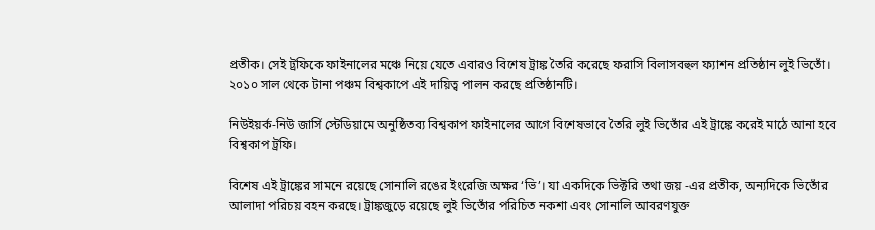প্রতীক। সেই ট্রফিকে ফাইনালের মঞ্চে নিয়ে যেতে এবারও বিশেষ ট্রাঙ্ক তৈরি করেছে ফরাসি বিলাসবহুল ফ্যাশন প্রতিষ্ঠান লুই ভিতোঁ। ২০১০ সাল থেকে টানা পঞ্চম বিশ্বকাপে এই দায়িত্ব পালন করছে প্রতিষ্ঠানটি।

নিউইয়র্ক-নিউ জার্সি স্টেডিয়ামে অনুষ্ঠিতব্য বিশ্বকাপ ফাইনালের আগে বিশেষভাবে তৈরি লুই ভিতোঁর এই ট্রাঙ্কে করেই মাঠে আনা হবে বিশ্বকাপ ট্রফি।

বিশেষ এই ট্রাঙ্কের সামনে রয়েছে সোনালি রঙের ইংরেজি অক্ষর ‘ভি’। যা একদিকে ভিক্টরি তথা জয় -এর প্রতীক, অন্যদিকে ভিতোঁর আলাদা পরিচয় বহন করছে। ট্রাঙ্কজুড়ে রয়েছে লুই ভিতোঁর পরিচিত নকশা এবং সোনালি আবরণযুক্ত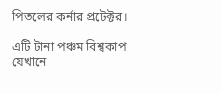পিতলের কর্নার প্রটেক্টর।

এটি টানা পঞ্চম বিশ্বকাপ যেখানে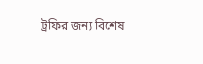ট্রফির জন্য বিশেষ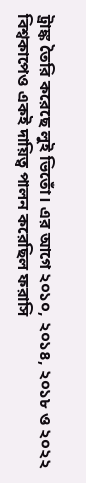ট্রাঙ্ক তৈরি করেছে লুই ভিতোঁ। এর আগে ২০১০, ২০১৪, ২০১৮ ও ২০২২ বিশ্বকাপেও একই দায়িত্ব পালন করেছিল ফরাসি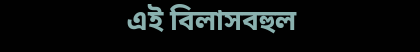এই বিলাসবহুল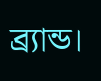ব্র্যান্ড।